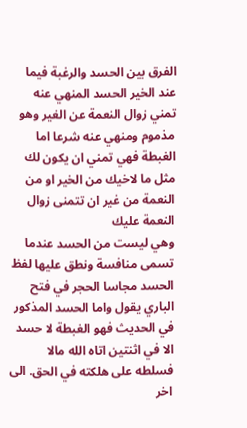الفرق بين الحسد والرغبة فيما عند الخير الحسد المنهي عنه تمني زوال النعمة عن الغير وهو مذموم ومنهي عنه شرعا اما الغبطة فهي تمني ان يكون لك مثل ما لاخيك من الخير او من النعمة من غير ان تتمنى زوال النعمة عليك
وهي ليست من الحسد عندما تسمى منافسة ونطق عليها لفظ الحسد مجاسا الحجر في فتح الباري يقول واما الحسد المذكور في الحديث فهو الغبطة لا حسد الا في اثنتين اتاه الله مالا فسلطه على هلكته في الحق. الى اخر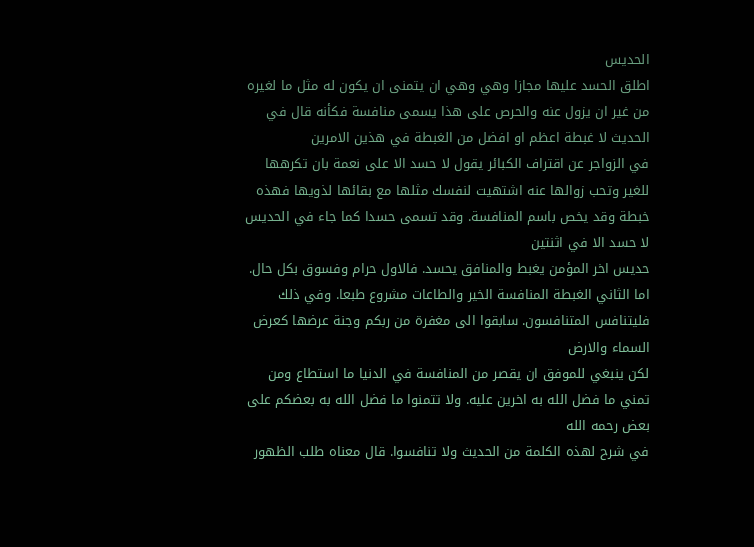الحديس
اطلق الحسد عليها مجازا وهي وهي ان يتمنى ان يكون له مثل ما لغيره من غير ان يزول عنه والحرص على هذا يسمى منافسة فكأنه قال في الحديث لا غبطة اعظم او افضل من الغبطة في هذين الامرين
في الزواجر عن اقتراف الكبائر يقول لا حسد الا على نعمة بان تكرهها للغير وتحب زوالها عنه اشتهيت لنفسك مثلها مع بقائها لذويها فهذه خبطة وقد يخص باسم المنافسة. وقد تسمى حسدا كما جاء في الحديس لا حسد الا في اثنتين
حديس اخر المؤمن يغبط والمنافق يحسد. فالاول حرام وفسوق بكل حال. اما الثاني الغبطة المنافسة الخير والطاعات مشروع طبعا. وفي ذلك فليتنافس المتنافسون. سابقوا الى مغفرة من ربكم وجنة عرضها كعرض السماء والارض
لكن ينبغي للموفق ان يقصر من المنافسة في الدنيا ما استطاع ومن تمني ما فضل الله به اخرين عليه. ولا تتمنوا ما فضل الله به بعضكم على بعض رحمه الله
في شرح لهذه الكلمة من الحديث ولا تنافسوا. قال معناه طلب الظهور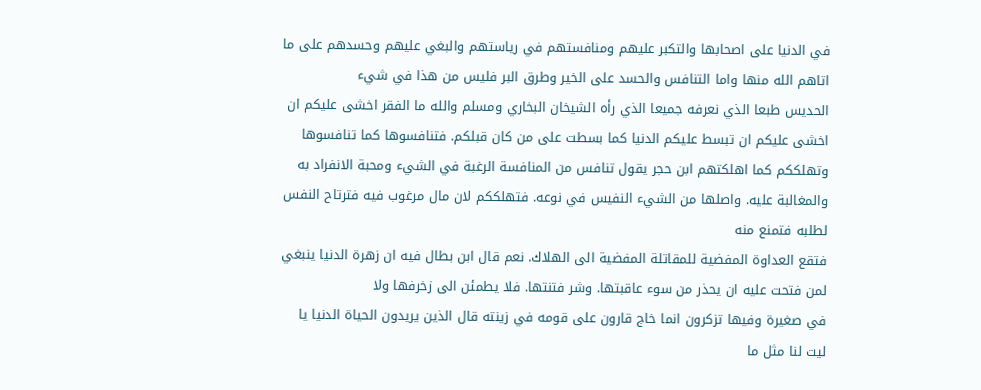في الدنيا على اصحابها والتكبر عليهم ومنافستهم في رياستهم والبغي عليهم وحسدهم على ما اتاهم الله منها واما التنافس والحسد على الخير وطرق البر فليس من هذا في شيء
الحديس طبعا الذي نعرفه جميعا الذي رأه الشيخان البخاري ومسلم والله ما الفقر اخشى عليكم ان اخشى عليكم ان تبسط عليكم الدنيا كما بسطت على من كان قبلكم. فتنافسوها كما تنافسوها
وتهلككم كما اهلكتهم ابن حجر يقول تنافس من المنافسة الرغبة في الشيء ومحبة الانفراد به والمغالبة عليه. واصلها من الشيء النفيس في نوعه. فتهلككم لان مال مرغوب فيه فترتاح النفس لطلبه فتمنع منه
فتقع العداوة المفضية للمقاتلة المفضية الى الهلاك. نعم قال ابن بطال فيه ان زهرة الدنيا ينبغي لمن فتحت عليه ان يحذر من سوء عاقبتها. وشر فتنتها. فلا يطمئن الى زخرفها ولا
في صغيرة وفيها تزكرون انما خاج قارون على قومه في زينته قال الذين يريدون الحياة الدنيا يا ليت لنا مثل ما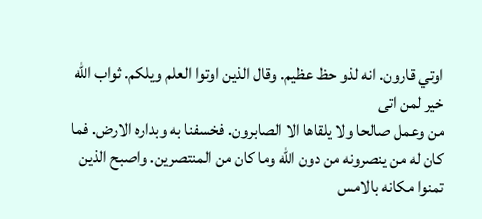اوتي قارون. انه لذو حظ عظيم. وقال الذين اوتوا العلم ويلكم. ثواب الله خير لمن اتى
من وعمل صالحا ولا يلقاها الا الصابرون. فخسفنا به وبداره الارض. فما كان له من ينصرونه من دون الله وما كان من المنتصرين. واصبح الذين تمنوا مكانه بالامس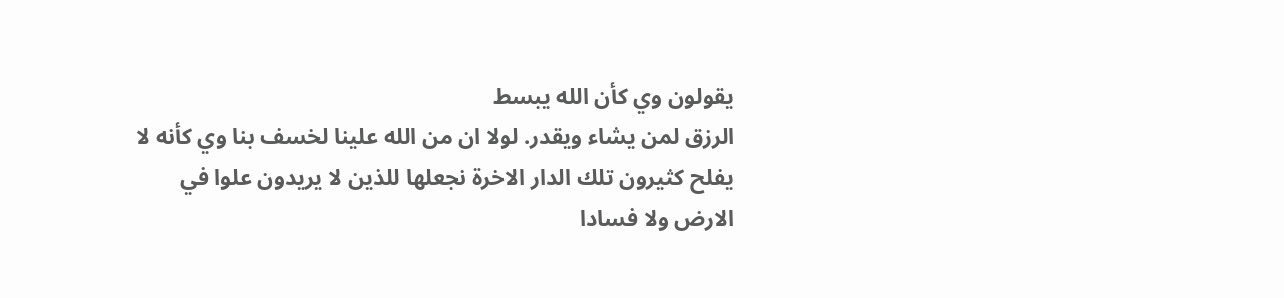يقولون وي كأن الله يبسط
الرزق لمن يشاء ويقدر. لولا ان من الله علينا لخسف بنا وي كأنه لا يفلح كثيرون تلك الدار الاخرة نجعلها للذين لا يريدون علوا في الارض ولا فسادا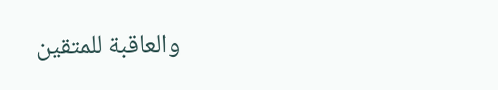والعاقبة للمتقين